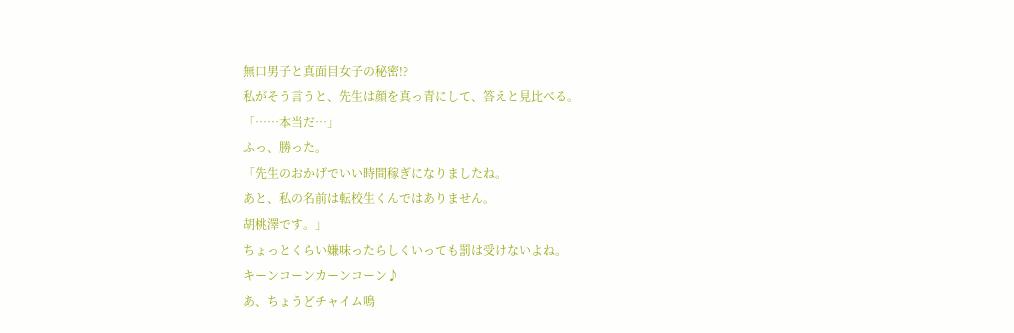無口男子と真面目女子の秘密!?
私がそう言うと、先生は顔を真っ青にして、答えと見比べる。
「……本当だ…」
ふっ、勝った。
「先生のおかげでいい時間稼ぎになりましたね。
あと、私の名前は転校生くんではありません。
胡桃澤です。」
ちょっとくらい嫌味ったらしくいっても罰は受けないよね。
キーンコーンカーンコーン♪
あ、ちょうどチャイム鳴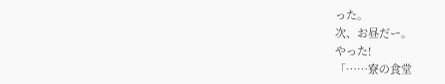った。
次、お昼だー。
やった!
「……寮の食堂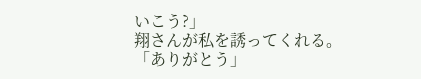いこう?」
翔さんが私を誘ってくれる。
「ありがとう」